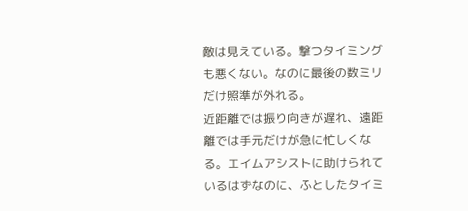敵は見えている。撃つタイミングも悪くない。なのに最後の数ミリだけ照準が外れる。
近距離では振り向きが遅れ、遠距離では手元だけが急に忙しくなる。エイムアシストに助けられているはずなのに、ふとしたタイミ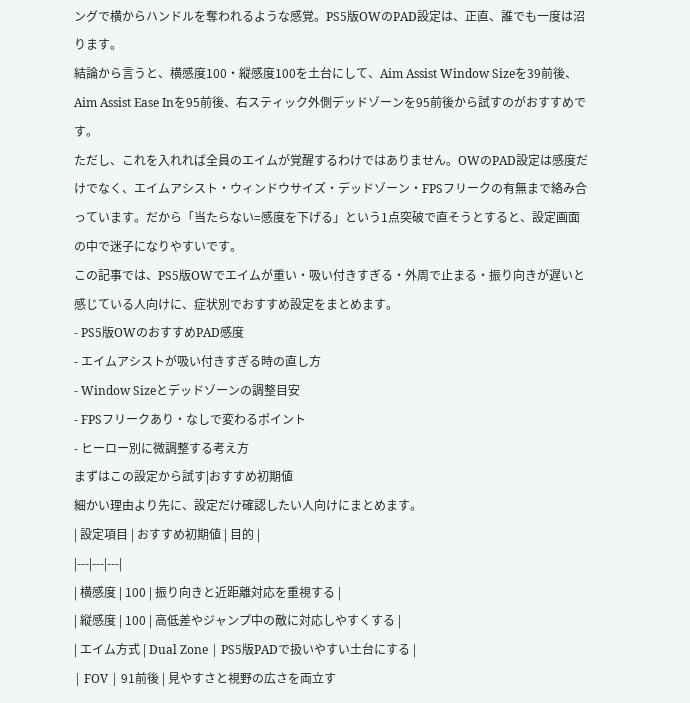ングで横からハンドルを奪われるような感覚。PS5版OWのPAD設定は、正直、誰でも一度は沼ります。
結論から言うと、横感度100・縦感度100を土台にして、Aim Assist Window Sizeを39前後、Aim Assist Ease Inを95前後、右スティック外側デッドゾーンを95前後から試すのがおすすめです。
ただし、これを入れれば全員のエイムが覚醒するわけではありません。OWのPAD設定は感度だけでなく、エイムアシスト・ウィンドウサイズ・デッドゾーン・FPSフリークの有無まで絡み合っています。だから「当たらない=感度を下げる」という1点突破で直そうとすると、設定画面の中で迷子になりやすいです。
この記事では、PS5版OWでエイムが重い・吸い付きすぎる・外周で止まる・振り向きが遅いと感じている人向けに、症状別でおすすめ設定をまとめます。
- PS5版OWのおすすめPAD感度
- エイムアシストが吸い付きすぎる時の直し方
- Window Sizeとデッドゾーンの調整目安
- FPSフリークあり・なしで変わるポイント
- ヒーロー別に微調整する考え方
まずはこの設定から試す|おすすめ初期値
細かい理由より先に、設定だけ確認したい人向けにまとめます。
| 設定項目 | おすすめ初期値 | 目的 |
|---|---|---|
| 横感度 | 100 | 振り向きと近距離対応を重視する |
| 縦感度 | 100 | 高低差やジャンプ中の敵に対応しやすくする |
| エイム方式 | Dual Zone | PS5版PADで扱いやすい土台にする |
| FOV | 91前後 | 見やすさと視野の広さを両立す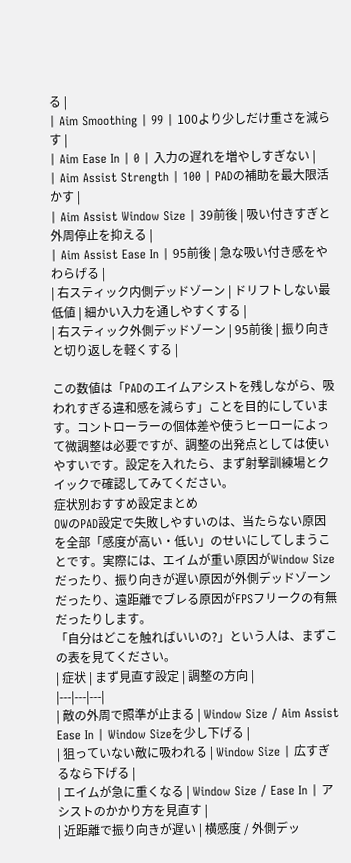る |
| Aim Smoothing | 99 | 100より少しだけ重さを減らす |
| Aim Ease In | 0 | 入力の遅れを増やしすぎない |
| Aim Assist Strength | 100 | PADの補助を最大限活かす |
| Aim Assist Window Size | 39前後 | 吸い付きすぎと外周停止を抑える |
| Aim Assist Ease In | 95前後 | 急な吸い付き感をやわらげる |
| 右スティック内側デッドゾーン | ドリフトしない最低値 | 細かい入力を通しやすくする |
| 右スティック外側デッドゾーン | 95前後 | 振り向きと切り返しを軽くする |

この数値は「PADのエイムアシストを残しながら、吸われすぎる違和感を減らす」ことを目的にしています。コントローラーの個体差や使うヒーローによって微調整は必要ですが、調整の出発点としては使いやすいです。設定を入れたら、まず射撃訓練場とクイックで確認してみてください。
症状別おすすめ設定まとめ
OWのPAD設定で失敗しやすいのは、当たらない原因を全部「感度が高い・低い」のせいにしてしまうことです。実際には、エイムが重い原因がWindow Sizeだったり、振り向きが遅い原因が外側デッドゾーンだったり、遠距離でブレる原因がFPSフリークの有無だったりします。
「自分はどこを触ればいいの?」という人は、まずこの表を見てください。
| 症状 | まず見直す設定 | 調整の方向 |
|---|---|---|
| 敵の外周で照準が止まる | Window Size / Aim Assist Ease In | Window Sizeを少し下げる |
| 狙っていない敵に吸われる | Window Size | 広すぎるなら下げる |
| エイムが急に重くなる | Window Size / Ease In | アシストのかかり方を見直す |
| 近距離で振り向きが遅い | 横感度 / 外側デッ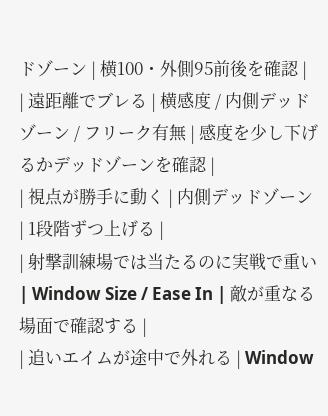ドゾーン | 横100・外側95前後を確認 |
| 遠距離でブレる | 横感度 / 内側デッドゾーン / フリーク有無 | 感度を少し下げるかデッドゾーンを確認 |
| 視点が勝手に動く | 内側デッドゾーン | 1段階ずつ上げる |
| 射撃訓練場では当たるのに実戦で重い | Window Size / Ease In | 敵が重なる場面で確認する |
| 追いエイムが途中で外れる | Window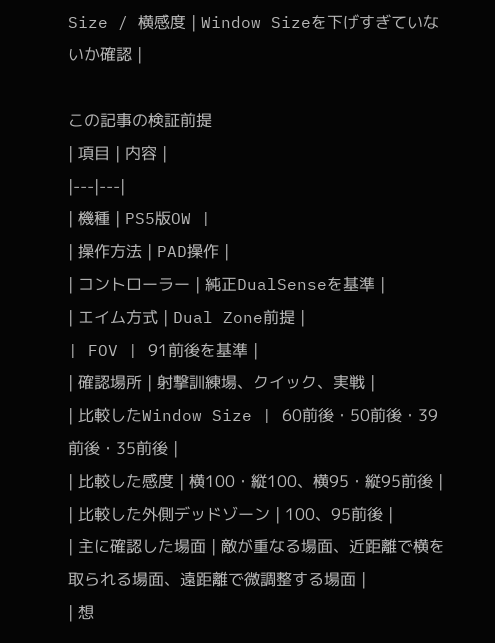Size / 横感度 | Window Sizeを下げすぎていないか確認 |

この記事の検証前提
| 項目 | 内容 |
|---|---|
| 機種 | PS5版OW |
| 操作方法 | PAD操作 |
| コントローラー | 純正DualSenseを基準 |
| エイム方式 | Dual Zone前提 |
| FOV | 91前後を基準 |
| 確認場所 | 射撃訓練場、クイック、実戦 |
| 比較したWindow Size | 60前後・50前後・39前後・35前後 |
| 比較した感度 | 横100・縦100、横95・縦95前後 |
| 比較した外側デッドゾーン | 100、95前後 |
| 主に確認した場面 | 敵が重なる場面、近距離で横を取られる場面、遠距離で微調整する場面 |
| 想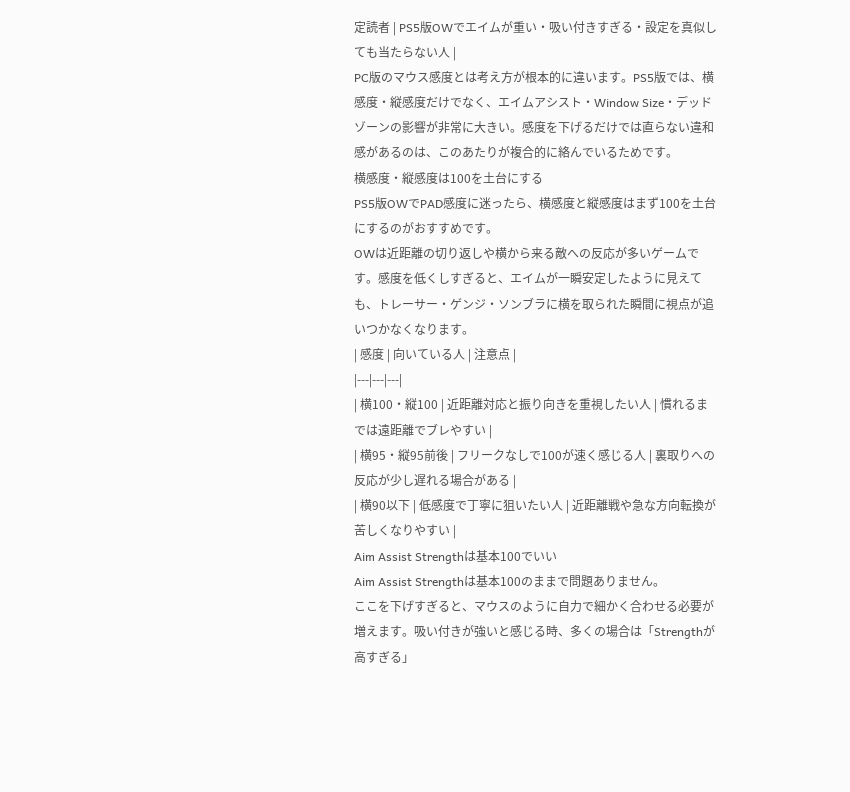定読者 | PS5版OWでエイムが重い・吸い付きすぎる・設定を真似しても当たらない人 |
PC版のマウス感度とは考え方が根本的に違います。PS5版では、横感度・縦感度だけでなく、エイムアシスト・Window Size・デッドゾーンの影響が非常に大きい。感度を下げるだけでは直らない違和感があるのは、このあたりが複合的に絡んでいるためです。
横感度・縦感度は100を土台にする
PS5版OWでPAD感度に迷ったら、横感度と縦感度はまず100を土台にするのがおすすめです。
OWは近距離の切り返しや横から来る敵への反応が多いゲームです。感度を低くしすぎると、エイムが一瞬安定したように見えても、トレーサー・ゲンジ・ソンブラに横を取られた瞬間に視点が追いつかなくなります。
| 感度 | 向いている人 | 注意点 |
|---|---|---|
| 横100・縦100 | 近距離対応と振り向きを重視したい人 | 慣れるまでは遠距離でブレやすい |
| 横95・縦95前後 | フリークなしで100が速く感じる人 | 裏取りへの反応が少し遅れる場合がある |
| 横90以下 | 低感度で丁寧に狙いたい人 | 近距離戦や急な方向転換が苦しくなりやすい |
Aim Assist Strengthは基本100でいい
Aim Assist Strengthは基本100のままで問題ありません。
ここを下げすぎると、マウスのように自力で細かく合わせる必要が増えます。吸い付きが強いと感じる時、多くの場合は「Strengthが高すぎる」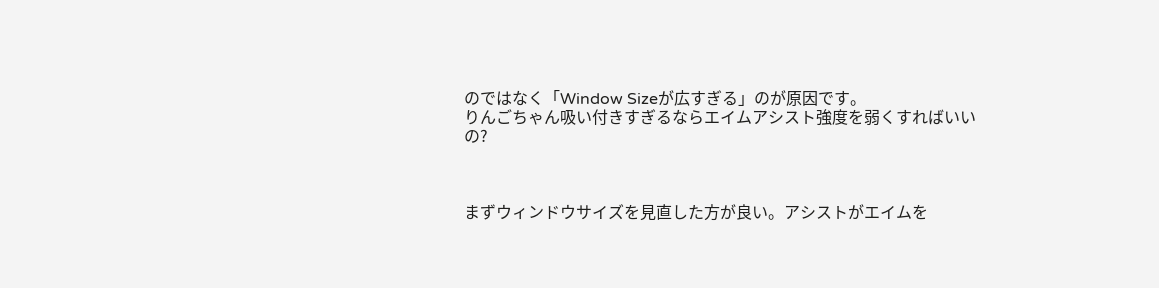のではなく「Window Sizeが広すぎる」のが原因です。
りんごちゃん吸い付きすぎるならエイムアシスト強度を弱くすればいいの?



まずウィンドウサイズを見直した方が良い。アシストがエイムを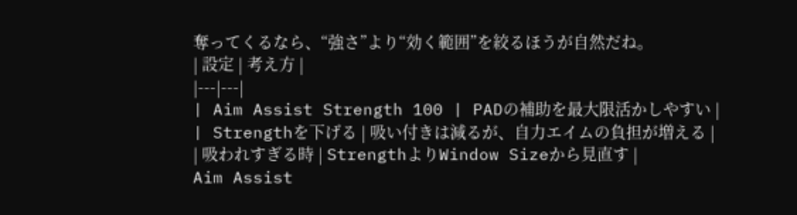奪ってくるなら、“強さ”より“効く範囲”を絞るほうが自然だね。
| 設定 | 考え方 |
|---|---|
| Aim Assist Strength 100 | PADの補助を最大限活かしやすい |
| Strengthを下げる | 吸い付きは減るが、自力エイムの負担が増える |
| 吸われすぎる時 | StrengthよりWindow Sizeから見直す |
Aim Assist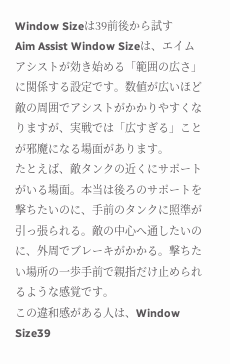Window Sizeは39前後から試す
Aim Assist Window Sizeは、エイムアシストが効き始める「範囲の広さ」に関係する設定です。数値が広いほど敵の周囲でアシストがかかりやすくなりますが、実戦では「広すぎる」ことが邪魔になる場面があります。
たとえば、敵タンクの近くにサポートがいる場面。本当は後ろのサポートを撃ちたいのに、手前のタンクに照準が引っ張られる。敵の中心へ通したいのに、外周でブレーキがかかる。撃ちたい場所の一歩手前で親指だけ止められるような感覚です。
この違和感がある人は、Window Size39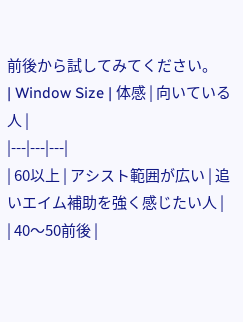前後から試してみてください。
| Window Size | 体感 | 向いている人 |
|---|---|---|
| 60以上 | アシスト範囲が広い | 追いエイム補助を強く感じたい人 |
| 40〜50前後 |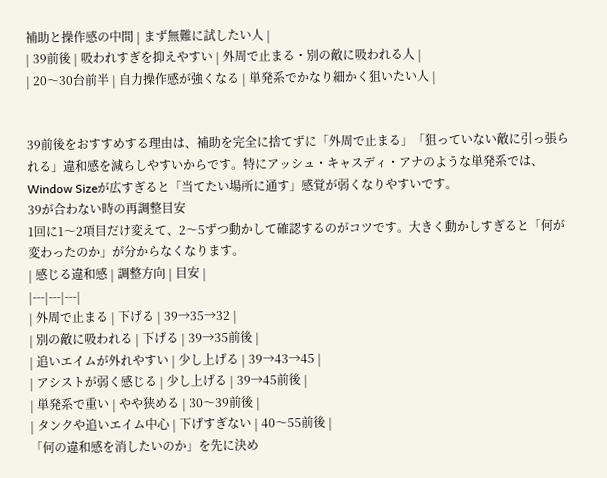補助と操作感の中間 | まず無難に試したい人 |
| 39前後 | 吸われすぎを抑えやすい | 外周で止まる・別の敵に吸われる人 |
| 20〜30台前半 | 自力操作感が強くなる | 単発系でかなり細かく狙いたい人 |


39前後をおすすめする理由は、補助を完全に捨てずに「外周で止まる」「狙っていない敵に引っ張られる」違和感を減らしやすいからです。特にアッシュ・キャスディ・アナのような単発系では、Window Sizeが広すぎると「当てたい場所に通す」感覚が弱くなりやすいです。
39が合わない時の再調整目安
1回に1〜2項目だけ変えて、2〜5ずつ動かして確認するのがコツです。大きく動かしすぎると「何が変わったのか」が分からなくなります。
| 感じる違和感 | 調整方向 | 目安 |
|---|---|---|
| 外周で止まる | 下げる | 39→35→32 |
| 別の敵に吸われる | 下げる | 39→35前後 |
| 追いエイムが外れやすい | 少し上げる | 39→43→45 |
| アシストが弱く感じる | 少し上げる | 39→45前後 |
| 単発系で重い | やや狭める | 30〜39前後 |
| タンクや追いエイム中心 | 下げすぎない | 40〜55前後 |
「何の違和感を消したいのか」を先に決め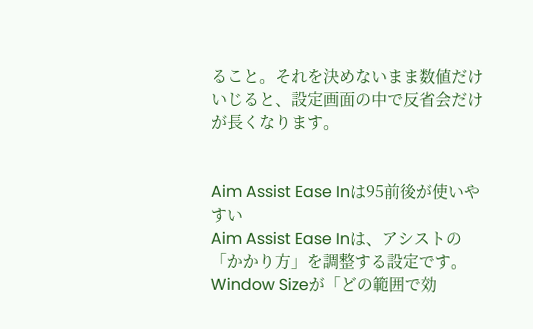ること。それを決めないまま数値だけいじると、設定画面の中で反省会だけが長くなります。


Aim Assist Ease Inは95前後が使いやすい
Aim Assist Ease Inは、アシストの「かかり方」を調整する設定です。Window Sizeが「どの範囲で効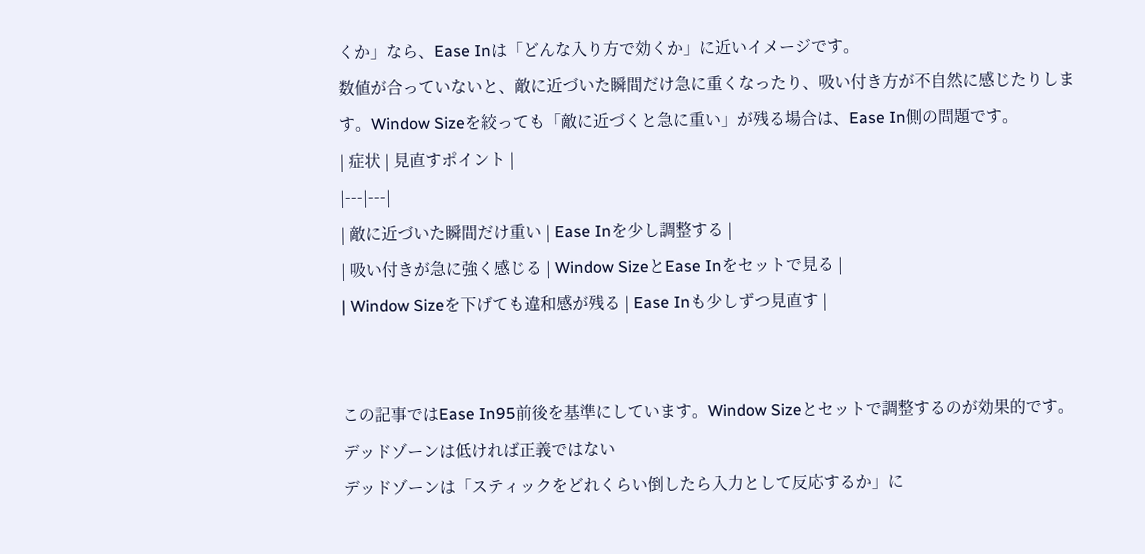くか」なら、Ease Inは「どんな入り方で効くか」に近いイメージです。
数値が合っていないと、敵に近づいた瞬間だけ急に重くなったり、吸い付き方が不自然に感じたりします。Window Sizeを絞っても「敵に近づくと急に重い」が残る場合は、Ease In側の問題です。
| 症状 | 見直すポイント |
|---|---|
| 敵に近づいた瞬間だけ重い | Ease Inを少し調整する |
| 吸い付きが急に強く感じる | Window SizeとEase Inをセットで見る |
| Window Sizeを下げても違和感が残る | Ease Inも少しずつ見直す |


この記事ではEase In95前後を基準にしています。Window Sizeとセットで調整するのが効果的です。
デッドゾーンは低ければ正義ではない
デッドゾーンは「スティックをどれくらい倒したら入力として反応するか」に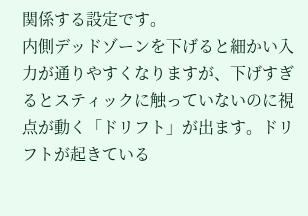関係する設定です。
内側デッドゾーンを下げると細かい入力が通りやすくなりますが、下げすぎるとスティックに触っていないのに視点が動く「ドリフト」が出ます。ドリフトが起きている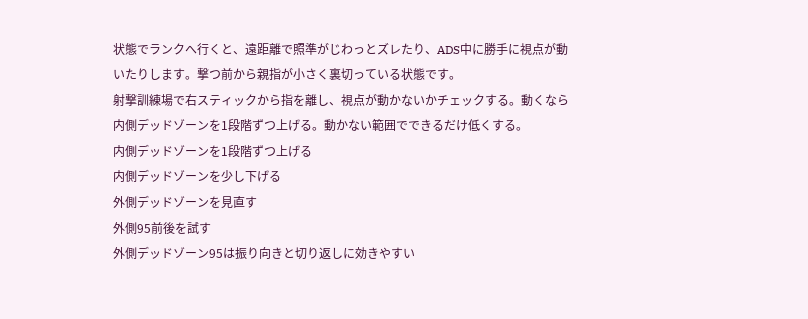状態でランクへ行くと、遠距離で照準がじわっとズレたり、ADS中に勝手に視点が動いたりします。撃つ前から親指が小さく裏切っている状態です。
射撃訓練場で右スティックから指を離し、視点が動かないかチェックする。動くなら内側デッドゾーンを1段階ずつ上げる。動かない範囲でできるだけ低くする。
内側デッドゾーンを1段階ずつ上げる
内側デッドゾーンを少し下げる
外側デッドゾーンを見直す
外側95前後を試す
外側デッドゾーン95は振り向きと切り返しに効きやすい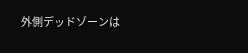外側デッドゾーンは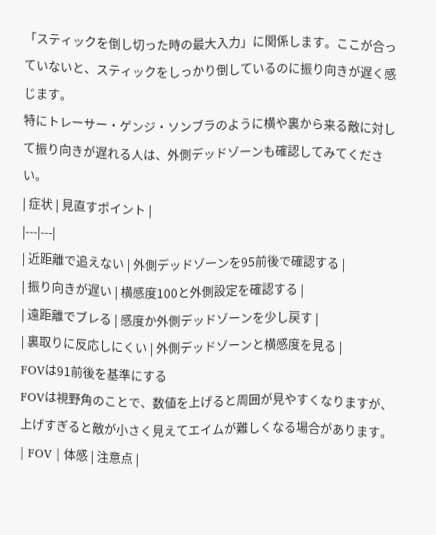「スティックを倒し切った時の最大入力」に関係します。ここが合っていないと、スティックをしっかり倒しているのに振り向きが遅く感じます。
特にトレーサー・ゲンジ・ソンブラのように横や裏から来る敵に対して振り向きが遅れる人は、外側デッドゾーンも確認してみてください。
| 症状 | 見直すポイント |
|---|---|
| 近距離で追えない | 外側デッドゾーンを95前後で確認する |
| 振り向きが遅い | 横感度100と外側設定を確認する |
| 遠距離でブレる | 感度か外側デッドゾーンを少し戻す |
| 裏取りに反応しにくい | 外側デッドゾーンと横感度を見る |
FOVは91前後を基準にする
FOVは視野角のことで、数値を上げると周囲が見やすくなりますが、上げすぎると敵が小さく見えてエイムが難しくなる場合があります。
| FOV | 体感 | 注意点 |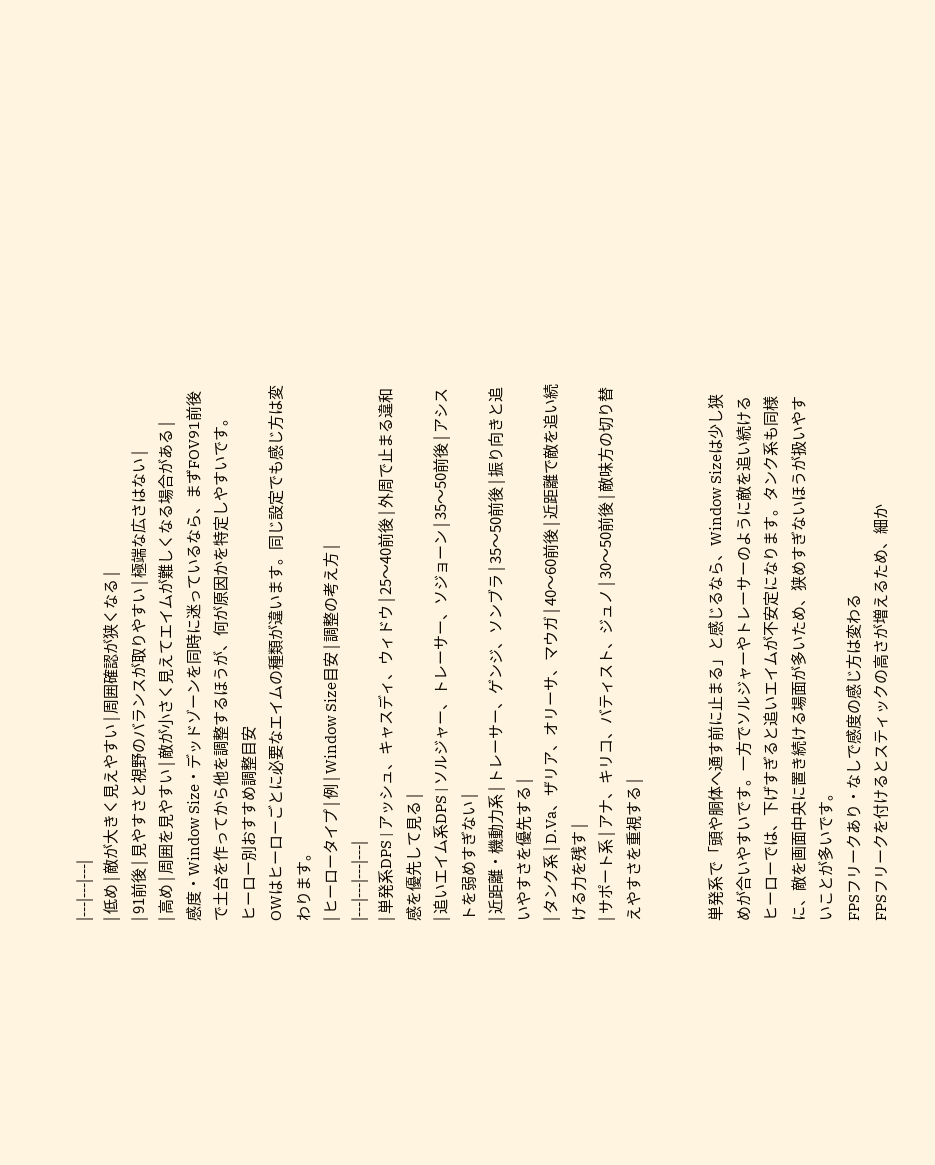|---|---|---|
| 低め | 敵が大きく見えやすい | 周囲確認が狭くなる |
| 91前後 | 見やすさと視野のバランスが取りやすい | 極端な広さはない |
| 高め | 周囲を見やすい | 敵が小さく見えてエイムが難しくなる場合がある |
感度・Window Size・デッドゾーンを同時に迷っているなら、まずFOV91前後で土台を作ってから他を調整するほうが、何が原因かを特定しやすいです。
ヒーロー別おすすめ調整目安
OWはヒーローごとに必要なエイムの種類が違います。同じ設定でも感じ方は変わります。
| ヒーロータイプ | 例 | Window Size目安 | 調整の考え方 |
|---|---|---|---|
| 単発系DPS | アッシュ、キャスディ、ウィドウ | 25〜40前後 | 外周で止まる違和感を優先して見る |
| 追いエイム系DPS | ソルジャー、トレーサー、ソジョーン | 35〜50前後 | アシストを弱めすぎない |
| 近距離・機動力系 | トレーサー、ゲンジ、ソンブラ | 35〜50前後 | 振り向きと追いやすさを優先する |
| タンク系 | D.Va、ザリア、オリーサ、マウガ | 40〜60前後 | 近距離で敵を追い続ける力を残す |
| サポート系 | アナ、キリコ、バティスト、ジュノ | 30〜50前後 | 敵味方の切り替えやすさを重視する |


単発系で「頭や胴体へ通す前に止まる」と感じるなら、Window Sizeは少し狭めが合いやすいです。一方でソルジャーやトレーサーのように敵を追い続けるヒーローでは、下げすぎると追いエイムが不安定になります。タンク系も同様に、敵を画面中央に置き続ける場面が多いため、狭めすぎないほうが扱いやすいことが多いです。
FPSフリークあり・なしで感度の感じ方は変わる
FPSフリークを付けるとスティックの高さが増えるため、細か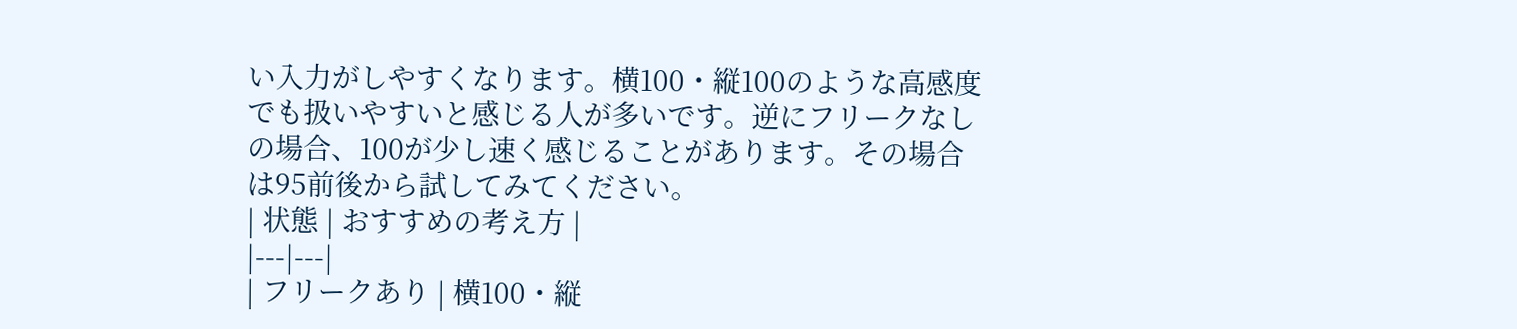い入力がしやすくなります。横100・縦100のような高感度でも扱いやすいと感じる人が多いです。逆にフリークなしの場合、100が少し速く感じることがあります。その場合は95前後から試してみてください。
| 状態 | おすすめの考え方 |
|---|---|
| フリークあり | 横100・縦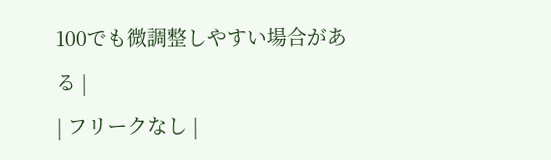100でも微調整しやすい場合がある |
| フリークなし |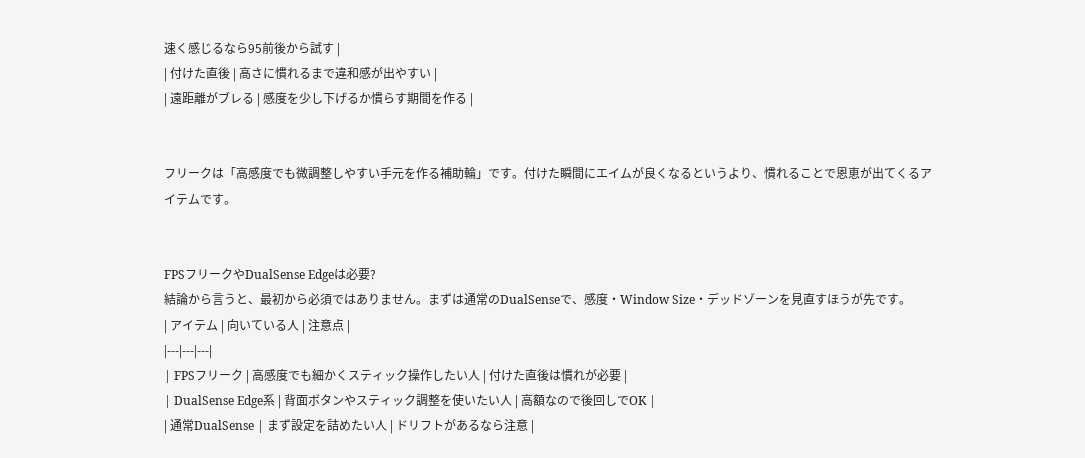速く感じるなら95前後から試す |
| 付けた直後 | 高さに慣れるまで違和感が出やすい |
| 遠距離がブレる | 感度を少し下げるか慣らす期間を作る |


フリークは「高感度でも微調整しやすい手元を作る補助輪」です。付けた瞬間にエイムが良くなるというより、慣れることで恩恵が出てくるアイテムです。


FPSフリークやDualSense Edgeは必要?
結論から言うと、最初から必須ではありません。まずは通常のDualSenseで、感度・Window Size・デッドゾーンを見直すほうが先です。
| アイテム | 向いている人 | 注意点 |
|---|---|---|
| FPSフリーク | 高感度でも細かくスティック操作したい人 | 付けた直後は慣れが必要 |
| DualSense Edge系 | 背面ボタンやスティック調整を使いたい人 | 高額なので後回しでOK |
| 通常DualSense | まず設定を詰めたい人 | ドリフトがあるなら注意 |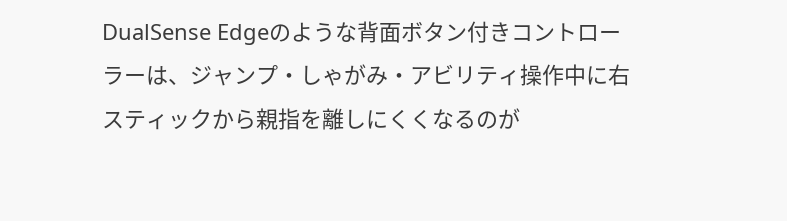DualSense Edgeのような背面ボタン付きコントローラーは、ジャンプ・しゃがみ・アビリティ操作中に右スティックから親指を離しにくくなるのが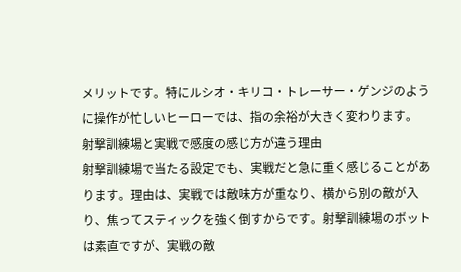メリットです。特にルシオ・キリコ・トレーサー・ゲンジのように操作が忙しいヒーローでは、指の余裕が大きく変わります。
射撃訓練場と実戦で感度の感じ方が違う理由
射撃訓練場で当たる設定でも、実戦だと急に重く感じることがあります。理由は、実戦では敵味方が重なり、横から別の敵が入り、焦ってスティックを強く倒すからです。射撃訓練場のボットは素直ですが、実戦の敵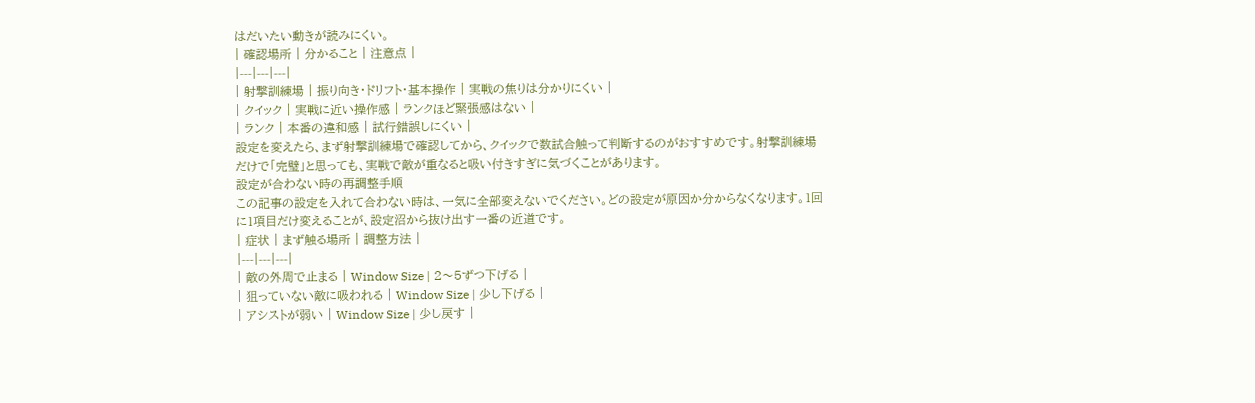はだいたい動きが読みにくい。
| 確認場所 | 分かること | 注意点 |
|---|---|---|
| 射撃訓練場 | 振り向き・ドリフト・基本操作 | 実戦の焦りは分かりにくい |
| クイック | 実戦に近い操作感 | ランクほど緊張感はない |
| ランク | 本番の違和感 | 試行錯誤しにくい |
設定を変えたら、まず射撃訓練場で確認してから、クイックで数試合触って判断するのがおすすめです。射撃訓練場だけで「完璧」と思っても、実戦で敵が重なると吸い付きすぎに気づくことがあります。
設定が合わない時の再調整手順
この記事の設定を入れて合わない時は、一気に全部変えないでください。どの設定が原因か分からなくなります。1回に1項目だけ変えることが、設定沼から抜け出す一番の近道です。
| 症状 | まず触る場所 | 調整方法 |
|---|---|---|
| 敵の外周で止まる | Window Size | 2〜5ずつ下げる |
| 狙っていない敵に吸われる | Window Size | 少し下げる |
| アシストが弱い | Window Size | 少し戻す |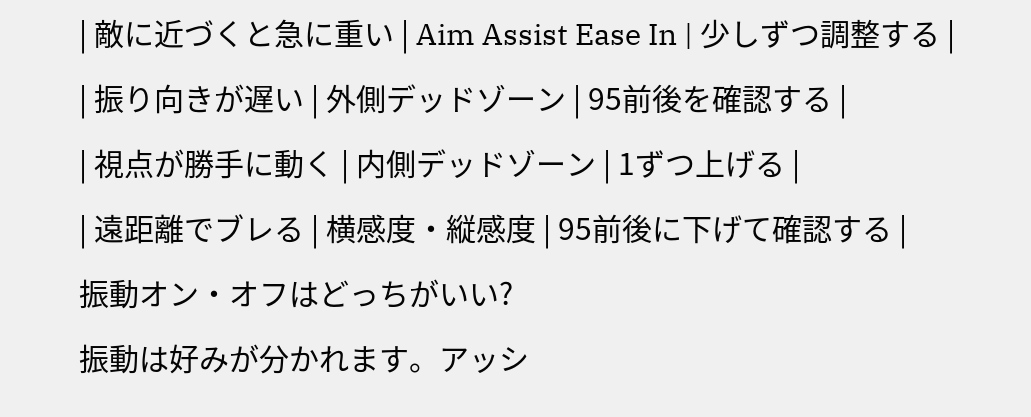| 敵に近づくと急に重い | Aim Assist Ease In | 少しずつ調整する |
| 振り向きが遅い | 外側デッドゾーン | 95前後を確認する |
| 視点が勝手に動く | 内側デッドゾーン | 1ずつ上げる |
| 遠距離でブレる | 横感度・縦感度 | 95前後に下げて確認する |
振動オン・オフはどっちがいい?
振動は好みが分かれます。アッシ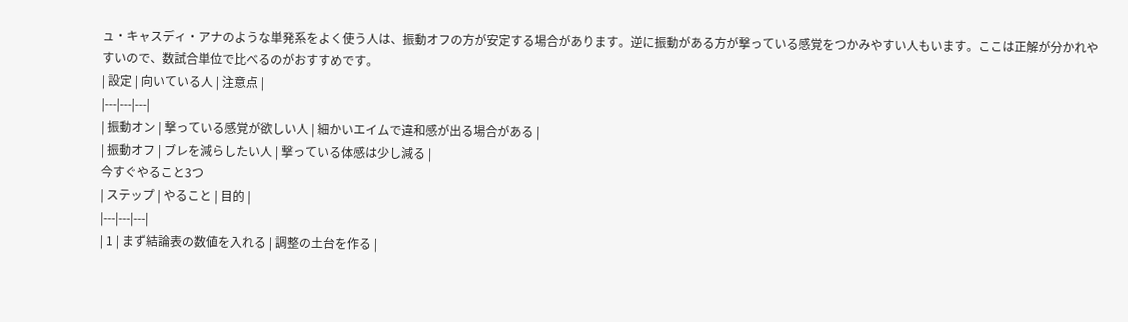ュ・キャスディ・アナのような単発系をよく使う人は、振動オフの方が安定する場合があります。逆に振動がある方が撃っている感覚をつかみやすい人もいます。ここは正解が分かれやすいので、数試合単位で比べるのがおすすめです。
| 設定 | 向いている人 | 注意点 |
|---|---|---|
| 振動オン | 撃っている感覚が欲しい人 | 細かいエイムで違和感が出る場合がある |
| 振動オフ | ブレを減らしたい人 | 撃っている体感は少し減る |
今すぐやること3つ
| ステップ | やること | 目的 |
|---|---|---|
| 1 | まず結論表の数値を入れる | 調整の土台を作る |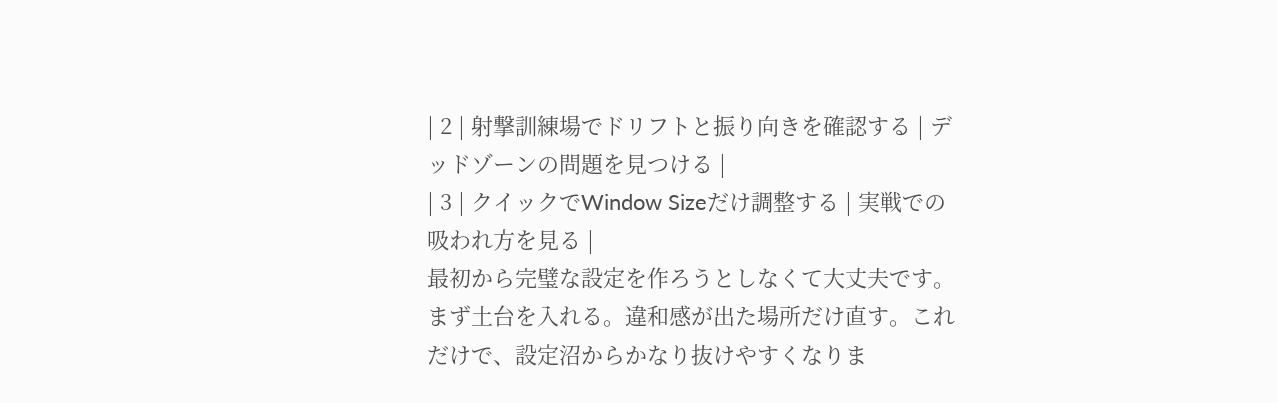| 2 | 射撃訓練場でドリフトと振り向きを確認する | デッドゾーンの問題を見つける |
| 3 | クイックでWindow Sizeだけ調整する | 実戦での吸われ方を見る |
最初から完璧な設定を作ろうとしなくて大丈夫です。まず土台を入れる。違和感が出た場所だけ直す。これだけで、設定沼からかなり抜けやすくなりま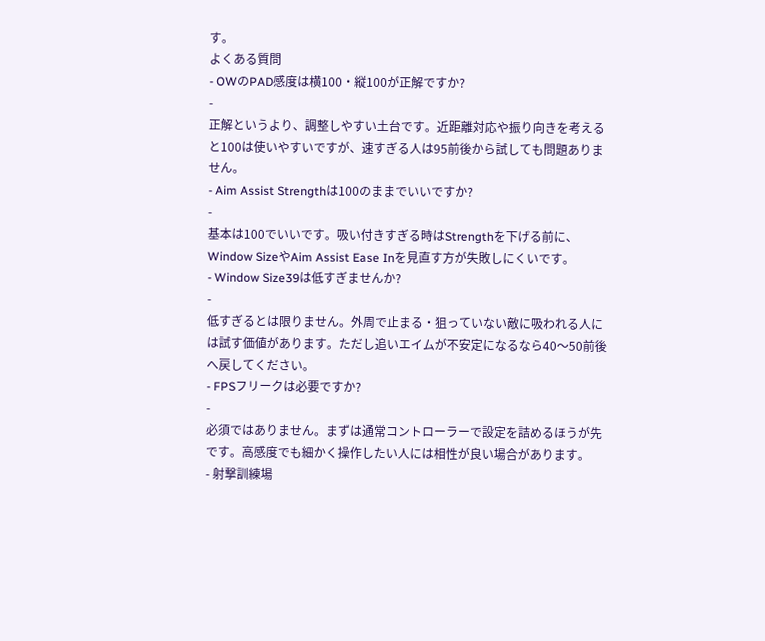す。
よくある質問
- OWのPAD感度は横100・縦100が正解ですか?
-
正解というより、調整しやすい土台です。近距離対応や振り向きを考えると100は使いやすいですが、速すぎる人は95前後から試しても問題ありません。
- Aim Assist Strengthは100のままでいいですか?
-
基本は100でいいです。吸い付きすぎる時はStrengthを下げる前に、Window SizeやAim Assist Ease Inを見直す方が失敗しにくいです。
- Window Size39は低すぎませんか?
-
低すぎるとは限りません。外周で止まる・狙っていない敵に吸われる人には試す価値があります。ただし追いエイムが不安定になるなら40〜50前後へ戻してください。
- FPSフリークは必要ですか?
-
必須ではありません。まずは通常コントローラーで設定を詰めるほうが先です。高感度でも細かく操作したい人には相性が良い場合があります。
- 射撃訓練場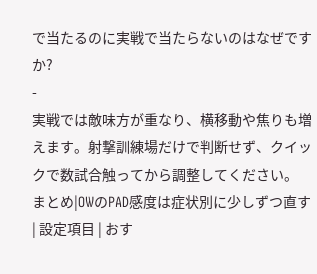で当たるのに実戦で当たらないのはなぜですか?
-
実戦では敵味方が重なり、横移動や焦りも増えます。射撃訓練場だけで判断せず、クイックで数試合触ってから調整してください。
まとめ|OWのPAD感度は症状別に少しずつ直す
| 設定項目 | おす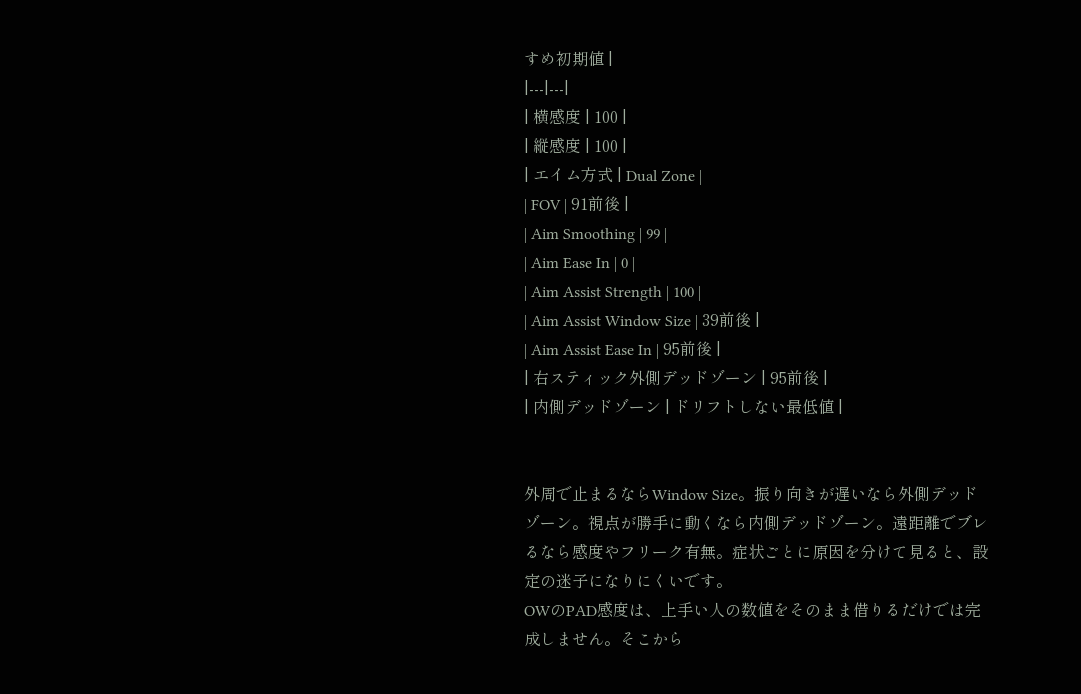すめ初期値 |
|---|---|
| 横感度 | 100 |
| 縦感度 | 100 |
| エイム方式 | Dual Zone |
| FOV | 91前後 |
| Aim Smoothing | 99 |
| Aim Ease In | 0 |
| Aim Assist Strength | 100 |
| Aim Assist Window Size | 39前後 |
| Aim Assist Ease In | 95前後 |
| 右スティック外側デッドゾーン | 95前後 |
| 内側デッドゾーン | ドリフトしない最低値 |


外周で止まるならWindow Size。振り向きが遅いなら外側デッドゾーン。視点が勝手に動くなら内側デッドゾーン。遠距離でブレるなら感度やフリーク有無。症状ごとに原因を分けて見ると、設定の迷子になりにくいです。
OWのPAD感度は、上手い人の数値をそのまま借りるだけでは完成しません。そこから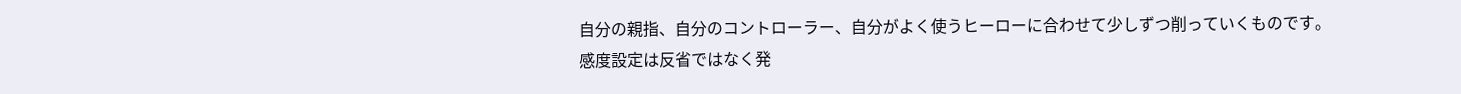自分の親指、自分のコントローラー、自分がよく使うヒーローに合わせて少しずつ削っていくものです。
感度設定は反省ではなく発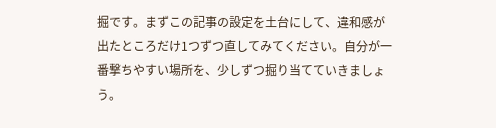掘です。まずこの記事の設定を土台にして、違和感が出たところだけ1つずつ直してみてください。自分が一番撃ちやすい場所を、少しずつ掘り当てていきましょう。